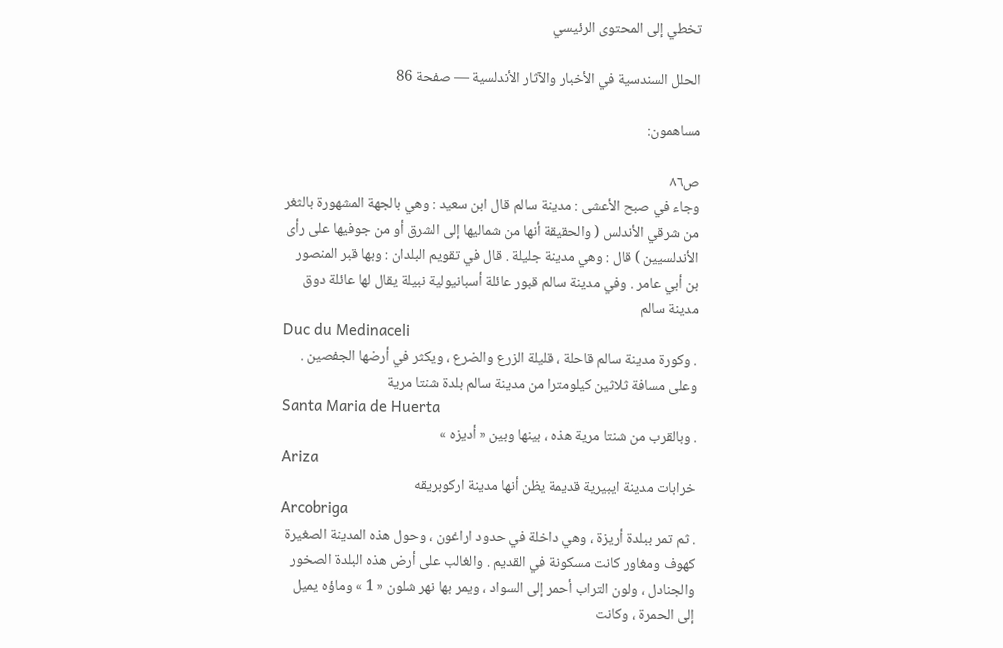تخطي إلى المحتوى الرئيسي

الحلل السندسية في الأخبار والآثار الأندلسية — صفحة 86

مساهمون:

ص٨٦
وجاء في صبح الأعشى : مدينة سالم قال ابن سعيد : وهي بالجهة المشهورة بالثغر من شرقي الأندلس ( والحقيقة أنها من شماليها إلى الشرق أو من جوفيها على رأى الأندلسيين ) قال : وهي مدينة جليلة . قال في تقويم البلدان : وبها قبر المنصور بن أبي عامر . وفي مدينة سالم قبور عائلة أسبانيولية نبيلة يقال لها عائلة دوق مدينة سالم
Duc du Medinaceli
. وكورة مدينة سالم قاحلة ، قليلة الزرع والضرع ، ويكثر في أرضها الجفصين . وعلى مسافة ثلاثين كيلومترا من مدينة سالم بلدة شنتا مرية
Santa Maria de Huerta
. وبالقرب من شنتا مرية هذه ، بينها وبين « أديزه »
Ariza
خرابات مدينة ايبيرية قديمة يظن أنها مدينة اركوبريقه
Arcobriga
. ثم تمر ببلدة أريزة ، وهي داخلة في حدود اراغون ، وحول هذه المدينة الصغيرة كهوف ومغاور كانت مسكونة في القديم . والغالب على أرض هذه البلدة الصخور والجنادل ، ولون التراب أحمر إلى السواد ، ويمر بها نهر شلون « 1 » وماؤه يميل إلى الحمرة ، وكانت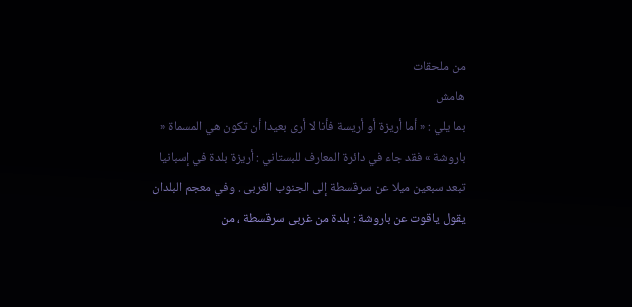من ملحقات
هامش
بما يلي : « أما أريزة أو أريسة فأنا لا أرى بعيدا أن تكون هي المسماة « باروشة » فقد جاء في دائرة المعارف للبستاني : أريزة بلدة في إسبانيا تبعد سبعين ميلا عن سرقسطة إلى الجنوب الغربى . وفي معجم البلدان يقول ياقوت عن باروشة : بلدة من غربى سرقسطة ، من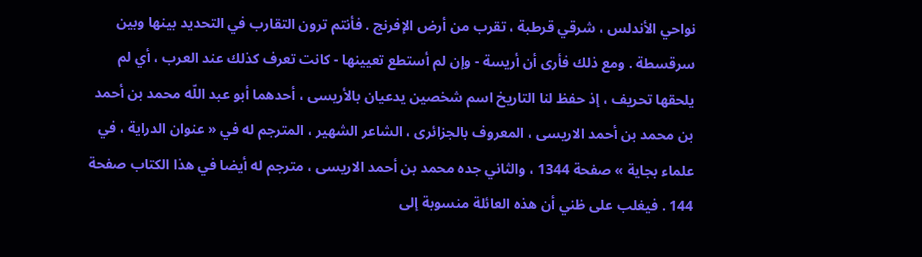نواحي الأندلس ، شرقي قرطبة ، تقرب من أرض الإفرنج . فأنتم ترون التقارب في التحديد بينها وبين سرقسطة . ومع ذلك فأرى أن أريسة - وإن لم أستطع تعيينها - كانت تعرف كذلك عند العرب ، أي لم يلحقها تحريف ، إذ حفظ لنا التاريخ اسم شخصين يدعيان بالأريسى ، أحدهما أبو عبد اللّه محمد بن أحمد بن محمد بن أحمد الاريسى ، المعروف بالجزائرى ، الشاعر الشهير ، المترجم له في « عنوان الدراية ، في علماء بجاية » صفحة 1344 ، والثاني جده محمد بن أحمد الاريسى ، مترجم له أيضا في هذا الكتاب صفحة 144 . فيغلب على ظني أن هذه العائلة منسوبة إلى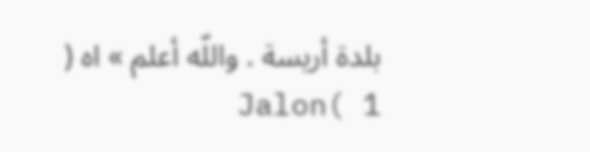بلدة أريسة . واللّه أعلم » اه ( 1 )Jalon